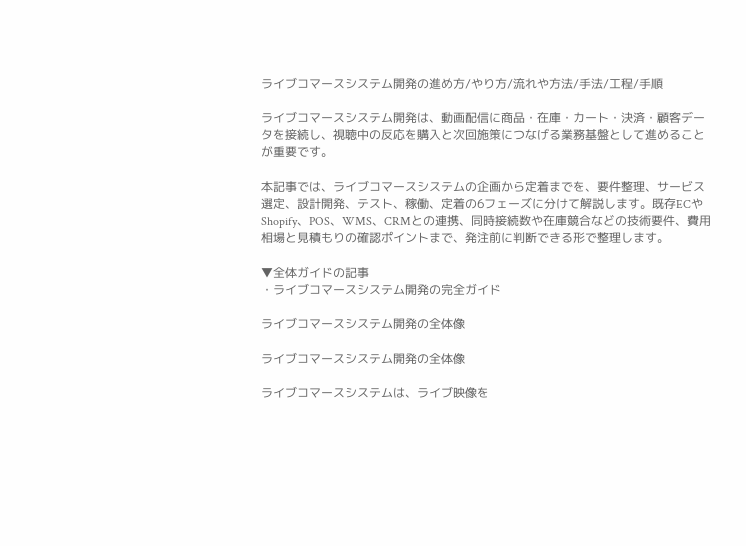ライブコマースシステム開発の進め方/やり方/流れや方法/手法/工程/手順

ライブコマースシステム開発は、動画配信に商品・在庫・カート・決済・顧客データを接続し、視聴中の反応を購入と次回施策につなげる業務基盤として進めることが重要です。

本記事では、ライブコマースシステムの企画から定着までを、要件整理、サービス選定、設計開発、テスト、稼働、定着の6フェーズに分けて解説します。既存ECやShopify、POS、WMS、CRMとの連携、同時接続数や在庫競合などの技術要件、費用相場と見積もりの確認ポイントまで、発注前に判断できる形で整理します。

▼全体ガイドの記事
・ライブコマースシステム開発の完全ガイド

ライブコマースシステム開発の全体像

ライブコマースシステム開発の全体像

ライブコマースシステムは、ライブ映像を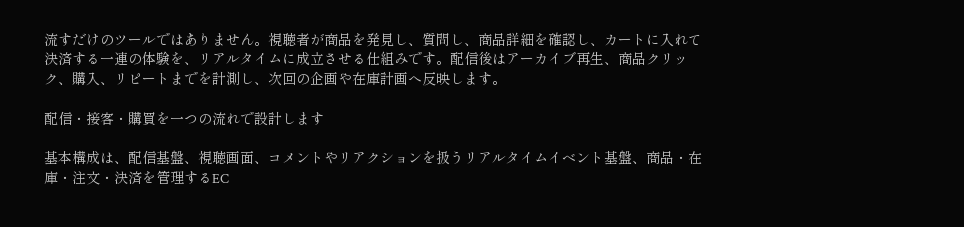流すだけのツールではありません。視聴者が商品を発見し、質問し、商品詳細を確認し、カートに入れて決済する一連の体験を、リアルタイムに成立させる仕組みです。配信後はアーカイブ再生、商品クリック、購入、リピートまでを計測し、次回の企画や在庫計画へ反映します。

配信・接客・購買を一つの流れで設計します

基本構成は、配信基盤、視聴画面、コメントやリアクションを扱うリアルタイムイベント基盤、商品・在庫・注文・決済を管理するEC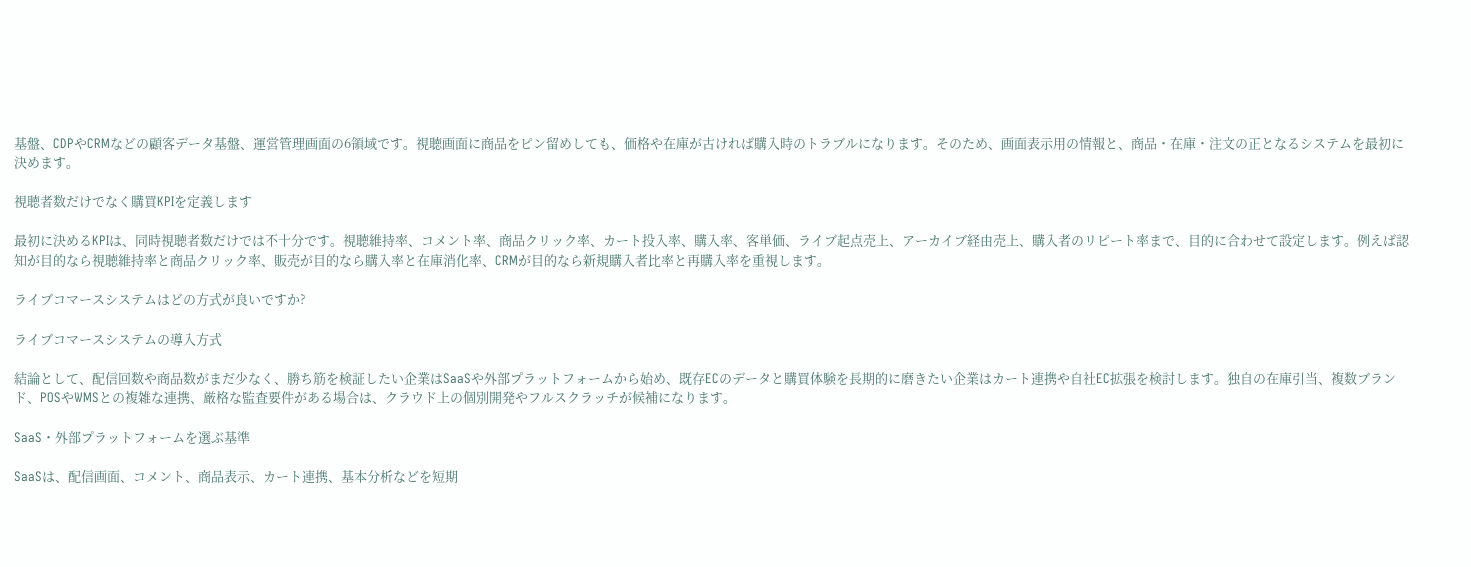基盤、CDPやCRMなどの顧客データ基盤、運営管理画面の6領域です。視聴画面に商品をピン留めしても、価格や在庫が古ければ購入時のトラブルになります。そのため、画面表示用の情報と、商品・在庫・注文の正となるシステムを最初に決めます。

視聴者数だけでなく購買KPIを定義します

最初に決めるKPIは、同時視聴者数だけでは不十分です。視聴維持率、コメント率、商品クリック率、カート投入率、購入率、客単価、ライブ起点売上、アーカイブ経由売上、購入者のリピート率まで、目的に合わせて設定します。例えば認知が目的なら視聴維持率と商品クリック率、販売が目的なら購入率と在庫消化率、CRMが目的なら新規購入者比率と再購入率を重視します。

ライブコマースシステムはどの方式が良いですか?

ライブコマースシステムの導入方式

結論として、配信回数や商品数がまだ少なく、勝ち筋を検証したい企業はSaaSや外部プラットフォームから始め、既存ECのデータと購買体験を長期的に磨きたい企業はカート連携や自社EC拡張を検討します。独自の在庫引当、複数ブランド、POSやWMSとの複雑な連携、厳格な監査要件がある場合は、クラウド上の個別開発やフルスクラッチが候補になります。

SaaS・外部プラットフォームを選ぶ基準

SaaSは、配信画面、コメント、商品表示、カート連携、基本分析などを短期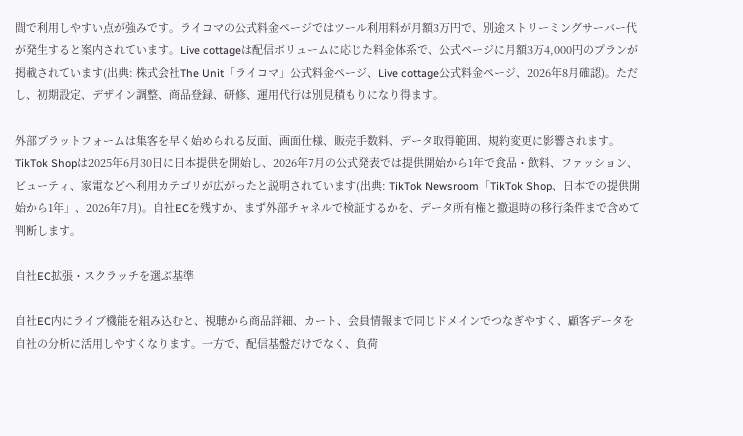間で利用しやすい点が強みです。ライコマの公式料金ページではツール利用料が月額3万円で、別途ストリーミングサーバー代が発生すると案内されています。Live cottageは配信ボリュームに応じた料金体系で、公式ページに月額3万4,000円のプランが掲載されています(出典: 株式会社The Unit「ライコマ」公式料金ページ、Live cottage公式料金ページ、2026年8月確認)。ただし、初期設定、デザイン調整、商品登録、研修、運用代行は別見積もりになり得ます。

外部プラットフォームは集客を早く始められる反面、画面仕様、販売手数料、データ取得範囲、規約変更に影響されます。TikTok Shopは2025年6月30日に日本提供を開始し、2026年7月の公式発表では提供開始から1年で食品・飲料、ファッション、ビューティ、家電などへ利用カテゴリが広がったと説明されています(出典: TikTok Newsroom「TikTok Shop、日本での提供開始から1年」、2026年7月)。自社ECを残すか、まず外部チャネルで検証するかを、データ所有権と撤退時の移行条件まで含めて判断します。

自社EC拡張・スクラッチを選ぶ基準

自社EC内にライブ機能を組み込むと、視聴から商品詳細、カート、会員情報まで同じドメインでつなぎやすく、顧客データを自社の分析に活用しやすくなります。一方で、配信基盤だけでなく、負荷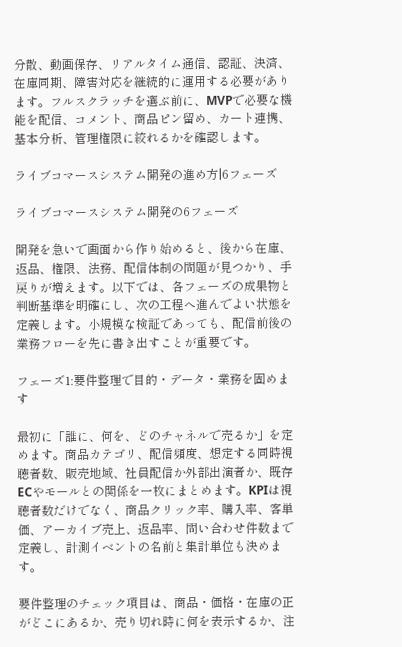分散、動画保存、リアルタイム通信、認証、決済、在庫同期、障害対応を継続的に運用する必要があります。フルスクラッチを選ぶ前に、MVPで必要な機能を配信、コメント、商品ピン留め、カート連携、基本分析、管理権限に絞れるかを確認します。

ライブコマースシステム開発の進め方|6フェーズ

ライブコマースシステム開発の6フェーズ

開発を急いで画面から作り始めると、後から在庫、返品、権限、法務、配信体制の問題が見つかり、手戻りが増えます。以下では、各フェーズの成果物と判断基準を明確にし、次の工程へ進んでよい状態を定義します。小規模な検証であっても、配信前後の業務フローを先に書き出すことが重要です。

フェーズ1:要件整理で目的・データ・業務を固めます

最初に「誰に、何を、どのチャネルで売るか」を定めます。商品カテゴリ、配信頻度、想定する同時視聴者数、販売地域、社員配信か外部出演者か、既存ECやモールとの関係を一枚にまとめます。KPIは視聴者数だけでなく、商品クリック率、購入率、客単価、アーカイブ売上、返品率、問い合わせ件数まで定義し、計測イベントの名前と集計単位も決めます。

要件整理のチェック項目は、商品・価格・在庫の正がどこにあるか、売り切れ時に何を表示するか、注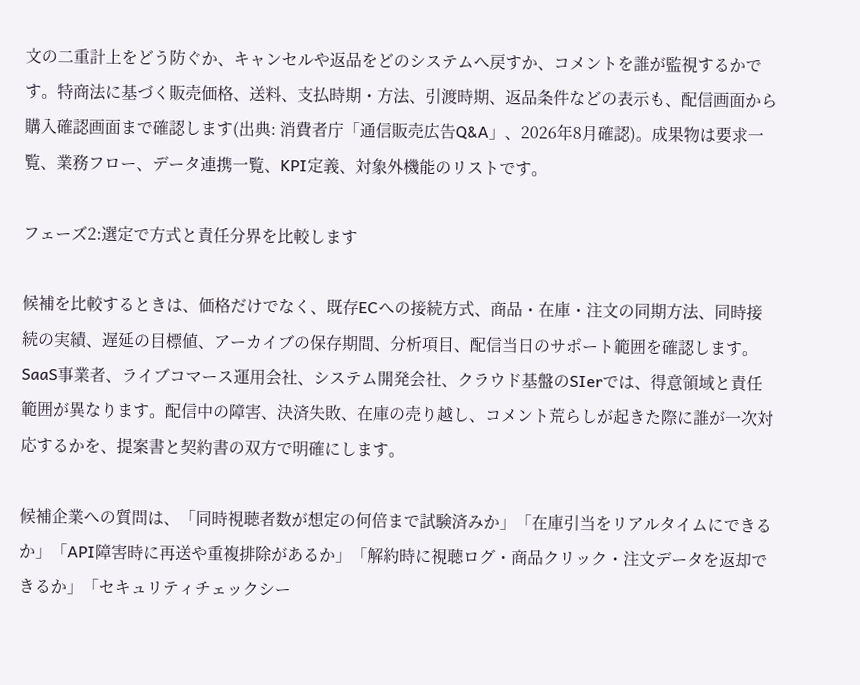文の二重計上をどう防ぐか、キャンセルや返品をどのシステムへ戻すか、コメントを誰が監視するかです。特商法に基づく販売価格、送料、支払時期・方法、引渡時期、返品条件などの表示も、配信画面から購入確認画面まで確認します(出典: 消費者庁「通信販売広告Q&A」、2026年8月確認)。成果物は要求一覧、業務フロー、データ連携一覧、KPI定義、対象外機能のリストです。

フェーズ2:選定で方式と責任分界を比較します

候補を比較するときは、価格だけでなく、既存ECへの接続方式、商品・在庫・注文の同期方法、同時接続の実績、遅延の目標値、アーカイブの保存期間、分析項目、配信当日のサポート範囲を確認します。SaaS事業者、ライブコマース運用会社、システム開発会社、クラウド基盤のSIerでは、得意領域と責任範囲が異なります。配信中の障害、決済失敗、在庫の売り越し、コメント荒らしが起きた際に誰が一次対応するかを、提案書と契約書の双方で明確にします。

候補企業への質問は、「同時視聴者数が想定の何倍まで試験済みか」「在庫引当をリアルタイムにできるか」「API障害時に再送や重複排除があるか」「解約時に視聴ログ・商品クリック・注文データを返却できるか」「セキュリティチェックシー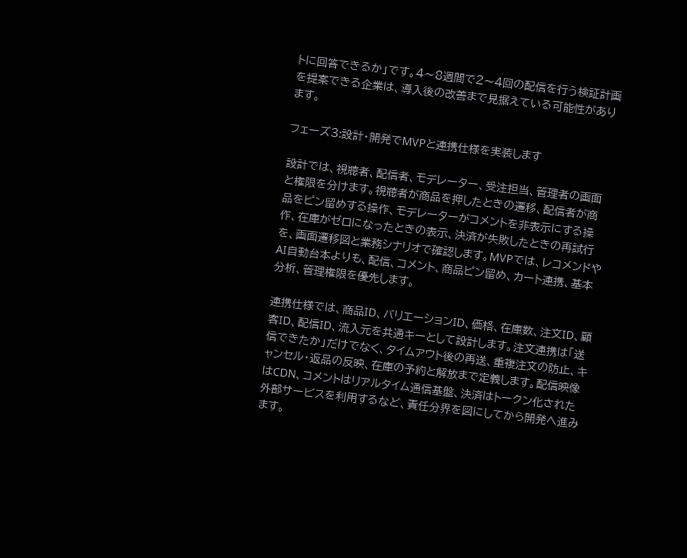トに回答できるか」です。4〜8週間で2〜4回の配信を行う検証計画を提案できる企業は、導入後の改善まで見据えている可能性があります。

フェーズ3:設計・開発でMVPと連携仕様を実装します

設計では、視聴者、配信者、モデレーター、受注担当、管理者の画面と権限を分けます。視聴者が商品を押したときの遷移、配信者が商品をピン留めする操作、モデレーターがコメントを非表示にする操作、在庫がゼロになったときの表示、決済が失敗したときの再試行を、画面遷移図と業務シナリオで確認します。MVPでは、レコメンドやAI自動台本よりも、配信、コメント、商品ピン留め、カート連携、基本分析、管理権限を優先します。

連携仕様では、商品ID、バリエーションID、価格、在庫数、注文ID、顧客ID、配信ID、流入元を共通キーとして設計します。注文連携は「送信できたか」だけでなく、タイムアウト後の再送、重複注文の防止、キャンセル・返品の反映、在庫の予約と解放まで定義します。配信映像はCDN、コメントはリアルタイム通信基盤、決済はトークン化された外部サービスを利用するなど、責任分界を図にしてから開発へ進みます。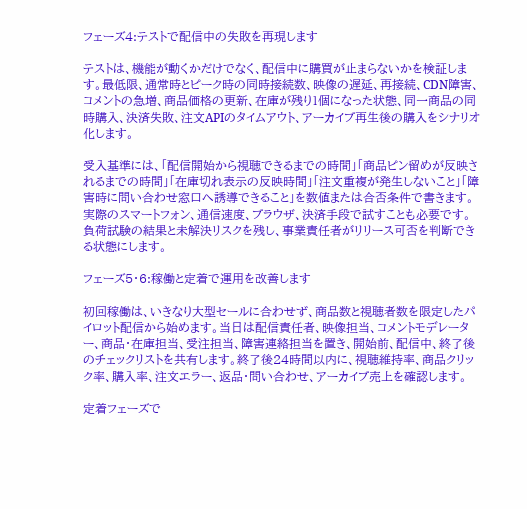フェーズ4:テストで配信中の失敗を再現します

テストは、機能が動くかだけでなく、配信中に購買が止まらないかを検証します。最低限、通常時とピーク時の同時接続数、映像の遅延、再接続、CDN障害、コメントの急増、商品価格の更新、在庫が残り1個になった状態、同一商品の同時購入、決済失敗、注文APIのタイムアウト、アーカイブ再生後の購入をシナリオ化します。

受入基準には、「配信開始から視聴できるまでの時間」「商品ピン留めが反映されるまでの時間」「在庫切れ表示の反映時間」「注文重複が発生しないこと」「障害時に問い合わせ窓口へ誘導できること」を数値または合否条件で書きます。実際のスマートフォン、通信速度、ブラウザ、決済手段で試すことも必要です。負荷試験の結果と未解決リスクを残し、事業責任者がリリース可否を判断できる状態にします。

フェーズ5・6:稼働と定着で運用を改善します

初回稼働は、いきなり大型セールに合わせず、商品数と視聴者数を限定したパイロット配信から始めます。当日は配信責任者、映像担当、コメントモデレーター、商品・在庫担当、受注担当、障害連絡担当を置き、開始前、配信中、終了後のチェックリストを共有します。終了後24時間以内に、視聴維持率、商品クリック率、購入率、注文エラー、返品・問い合わせ、アーカイブ売上を確認します。

定着フェーズで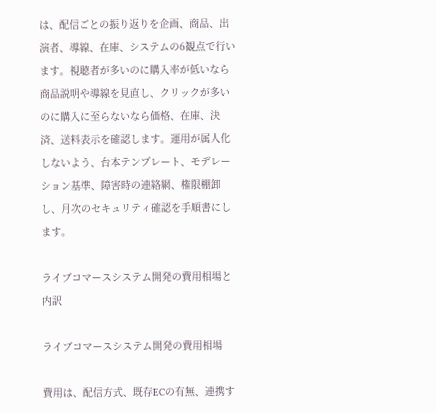は、配信ごとの振り返りを企画、商品、出演者、導線、在庫、システムの6観点で行います。視聴者が多いのに購入率が低いなら商品説明や導線を見直し、クリックが多いのに購入に至らないなら価格、在庫、決済、送料表示を確認します。運用が属人化しないよう、台本テンプレート、モデレーション基準、障害時の連絡網、権限棚卸し、月次のセキュリティ確認を手順書にします。

ライブコマースシステム開発の費用相場と内訳

ライブコマースシステム開発の費用相場

費用は、配信方式、既存ECの有無、連携す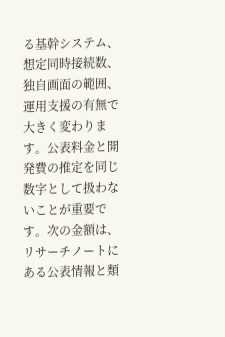る基幹システム、想定同時接続数、独自画面の範囲、運用支援の有無で大きく変わります。公表料金と開発費の推定を同じ数字として扱わないことが重要です。次の金額は、リサーチノートにある公表情報と類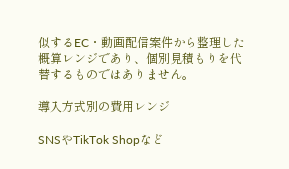似するEC・動画配信案件から整理した概算レンジであり、個別見積もりを代替するものではありません。

導入方式別の費用レンジ

SNSやTikTok Shopなど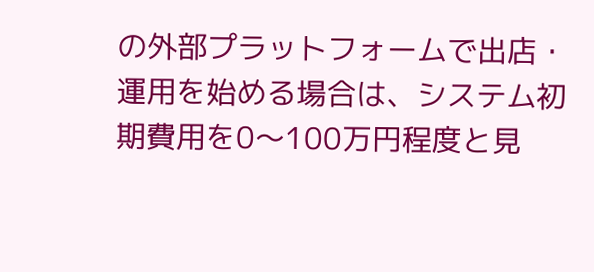の外部プラットフォームで出店・運用を始める場合は、システム初期費用を0〜100万円程度と見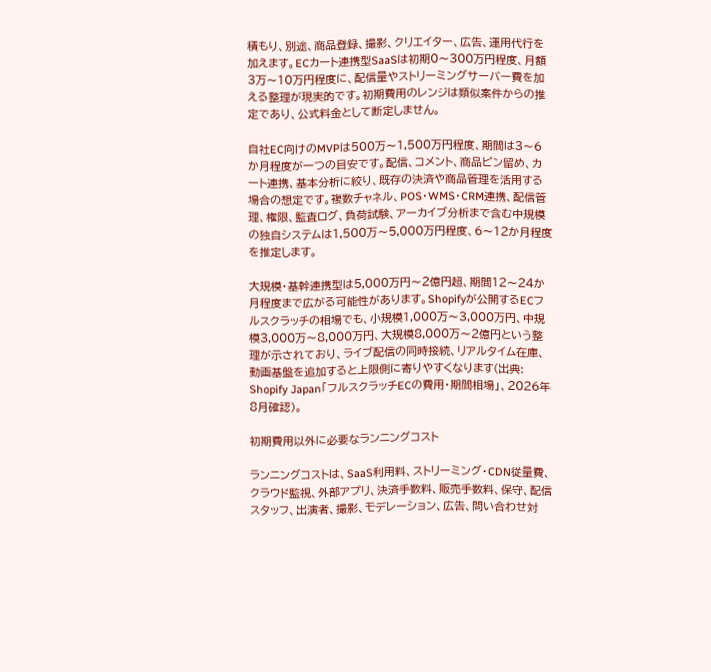積もり、別途、商品登録、撮影、クリエイター、広告、運用代行を加えます。ECカート連携型SaaSは初期0〜300万円程度、月額3万〜10万円程度に、配信量やストリーミングサーバー費を加える整理が現実的です。初期費用のレンジは類似案件からの推定であり、公式料金として断定しません。

自社EC向けのMVPは500万〜1,500万円程度、期間は3〜6か月程度が一つの目安です。配信、コメント、商品ピン留め、カート連携、基本分析に絞り、既存の決済や商品管理を活用する場合の想定です。複数チャネル、POS・WMS・CRM連携、配信管理、権限、監査ログ、負荷試験、アーカイブ分析まで含む中規模の独自システムは1,500万〜5,000万円程度、6〜12か月程度を推定します。

大規模・基幹連携型は5,000万円〜2億円超、期間12〜24か月程度まで広がる可能性があります。Shopifyが公開するECフルスクラッチの相場でも、小規模1,000万〜3,000万円、中規模3,000万〜8,000万円、大規模8,000万〜2億円という整理が示されており、ライブ配信の同時接続、リアルタイム在庫、動画基盤を追加すると上限側に寄りやすくなります(出典: Shopify Japan「フルスクラッチECの費用・期間相場」、2026年8月確認)。

初期費用以外に必要なランニングコスト

ランニングコストは、SaaS利用料、ストリーミング・CDN従量費、クラウド監視、外部アプリ、決済手数料、販売手数料、保守、配信スタッフ、出演者、撮影、モデレーション、広告、問い合わせ対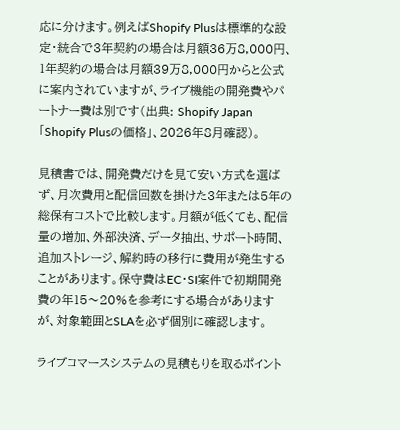応に分けます。例えばShopify Plusは標準的な設定・統合で3年契約の場合は月額36万8,000円、1年契約の場合は月額39万8,000円からと公式に案内されていますが、ライブ機能の開発費やパートナー費は別です(出典: Shopify Japan「Shopify Plusの価格」、2026年8月確認)。

見積書では、開発費だけを見て安い方式を選ばず、月次費用と配信回数を掛けた3年または5年の総保有コストで比較します。月額が低くても、配信量の増加、外部決済、データ抽出、サポート時間、追加ストレージ、解約時の移行に費用が発生することがあります。保守費はEC・SI案件で初期開発費の年15〜20%を参考にする場合がありますが、対象範囲とSLAを必ず個別に確認します。

ライブコマースシステムの見積もりを取るポイント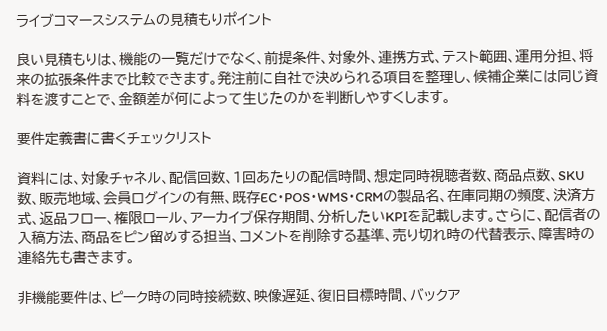ライブコマースシステムの見積もりポイント

良い見積もりは、機能の一覧だけでなく、前提条件、対象外、連携方式、テスト範囲、運用分担、将来の拡張条件まで比較できます。発注前に自社で決められる項目を整理し、候補企業には同じ資料を渡すことで、金額差が何によって生じたのかを判断しやすくします。

要件定義書に書くチェックリスト

資料には、対象チャネル、配信回数、1回あたりの配信時間、想定同時視聴者数、商品点数、SKU数、販売地域、会員ログインの有無、既存EC・POS・WMS・CRMの製品名、在庫同期の頻度、決済方式、返品フロー、権限ロール、アーカイブ保存期間、分析したいKPIを記載します。さらに、配信者の入稿方法、商品をピン留めする担当、コメントを削除する基準、売り切れ時の代替表示、障害時の連絡先も書きます。

非機能要件は、ピーク時の同時接続数、映像遅延、復旧目標時間、バックア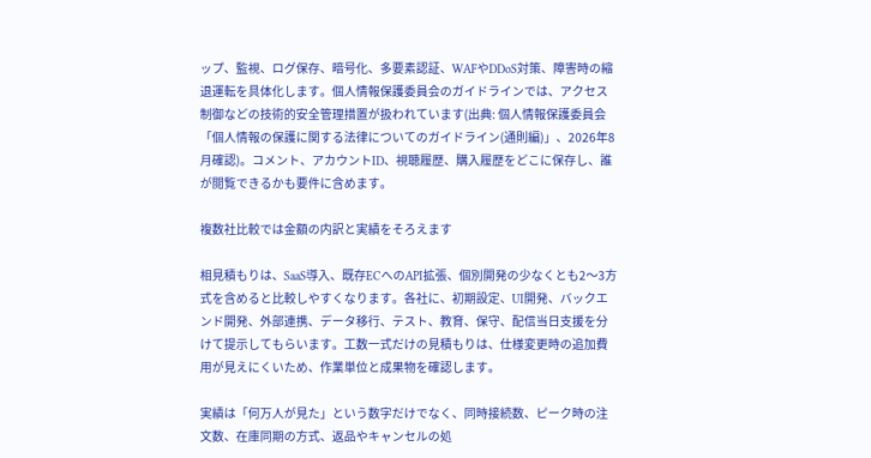ップ、監視、ログ保存、暗号化、多要素認証、WAFやDDoS対策、障害時の縮退運転を具体化します。個人情報保護委員会のガイドラインでは、アクセス制御などの技術的安全管理措置が扱われています(出典: 個人情報保護委員会「個人情報の保護に関する法律についてのガイドライン(通則編)」、2026年8月確認)。コメント、アカウントID、視聴履歴、購入履歴をどこに保存し、誰が閲覧できるかも要件に含めます。

複数社比較では金額の内訳と実績をそろえます

相見積もりは、SaaS導入、既存ECへのAPI拡張、個別開発の少なくとも2〜3方式を含めると比較しやすくなります。各社に、初期設定、UI開発、バックエンド開発、外部連携、データ移行、テスト、教育、保守、配信当日支援を分けて提示してもらいます。工数一式だけの見積もりは、仕様変更時の追加費用が見えにくいため、作業単位と成果物を確認します。

実績は「何万人が見た」という数字だけでなく、同時接続数、ピーク時の注文数、在庫同期の方式、返品やキャンセルの処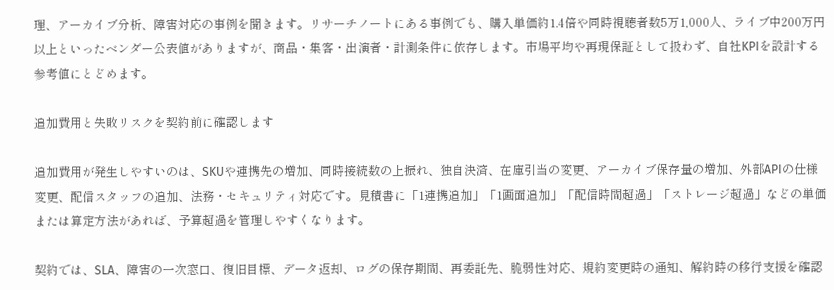理、アーカイブ分析、障害対応の事例を聞きます。リサーチノートにある事例でも、購入単価約1.4倍や同時視聴者数5万1,000人、ライブ中200万円以上といったベンダー公表値がありますが、商品・集客・出演者・計測条件に依存します。市場平均や再現保証として扱わず、自社KPIを設計する参考値にとどめます。

追加費用と失敗リスクを契約前に確認します

追加費用が発生しやすいのは、SKUや連携先の増加、同時接続数の上振れ、独自決済、在庫引当の変更、アーカイブ保存量の増加、外部APIの仕様変更、配信スタッフの追加、法務・セキュリティ対応です。見積書に「1連携追加」「1画面追加」「配信時間超過」「ストレージ超過」などの単価または算定方法があれば、予算超過を管理しやすくなります。

契約では、SLA、障害の一次窓口、復旧目標、データ返却、ログの保存期間、再委託先、脆弱性対応、規約変更時の通知、解約時の移行支援を確認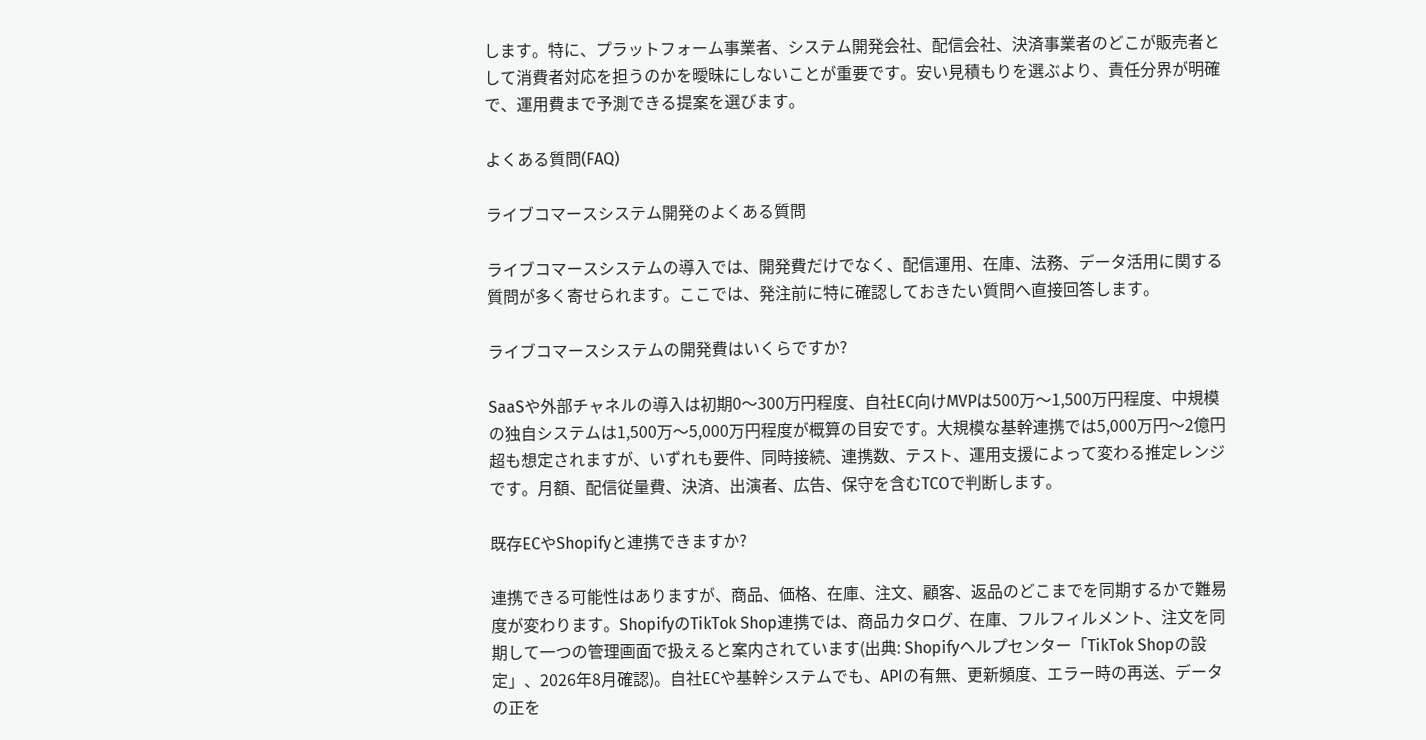します。特に、プラットフォーム事業者、システム開発会社、配信会社、決済事業者のどこが販売者として消費者対応を担うのかを曖昧にしないことが重要です。安い見積もりを選ぶより、責任分界が明確で、運用費まで予測できる提案を選びます。

よくある質問(FAQ)

ライブコマースシステム開発のよくある質問

ライブコマースシステムの導入では、開発費だけでなく、配信運用、在庫、法務、データ活用に関する質問が多く寄せられます。ここでは、発注前に特に確認しておきたい質問へ直接回答します。

ライブコマースシステムの開発費はいくらですか?

SaaSや外部チャネルの導入は初期0〜300万円程度、自社EC向けMVPは500万〜1,500万円程度、中規模の独自システムは1,500万〜5,000万円程度が概算の目安です。大規模な基幹連携では5,000万円〜2億円超も想定されますが、いずれも要件、同時接続、連携数、テスト、運用支援によって変わる推定レンジです。月額、配信従量費、決済、出演者、広告、保守を含むTCOで判断します。

既存ECやShopifyと連携できますか?

連携できる可能性はありますが、商品、価格、在庫、注文、顧客、返品のどこまでを同期するかで難易度が変わります。ShopifyのTikTok Shop連携では、商品カタログ、在庫、フルフィルメント、注文を同期して一つの管理画面で扱えると案内されています(出典: Shopifyヘルプセンター「TikTok Shopの設定」、2026年8月確認)。自社ECや基幹システムでも、APIの有無、更新頻度、エラー時の再送、データの正を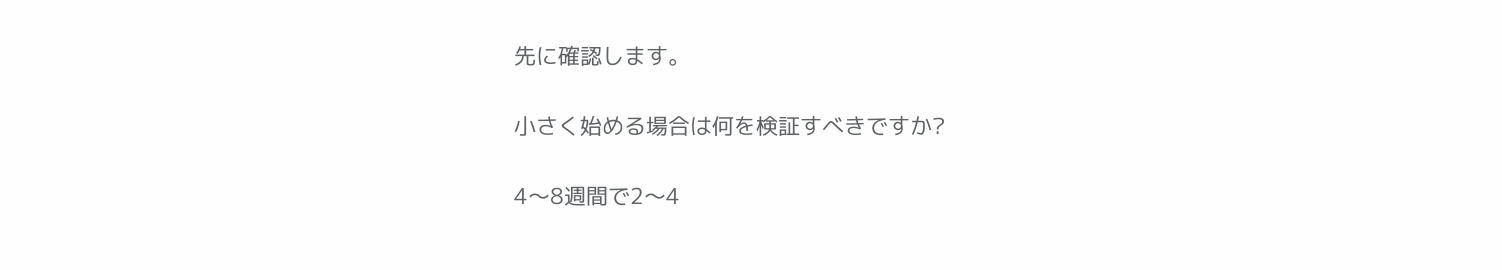先に確認します。

小さく始める場合は何を検証すべきですか?

4〜8週間で2〜4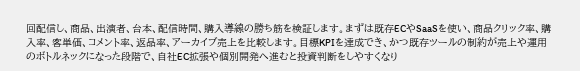回配信し、商品、出演者、台本、配信時間、購入導線の勝ち筋を検証します。まずは既存ECやSaaSを使い、商品クリック率、購入率、客単価、コメント率、返品率、アーカイブ売上を比較します。目標KPIを達成でき、かつ既存ツールの制約が売上や運用のボトルネックになった段階で、自社EC拡張や個別開発へ進むと投資判断をしやすくなり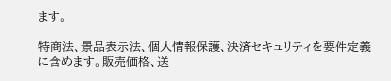ます。

特商法、景品表示法、個人情報保護、決済セキュリティを要件定義に含めます。販売価格、送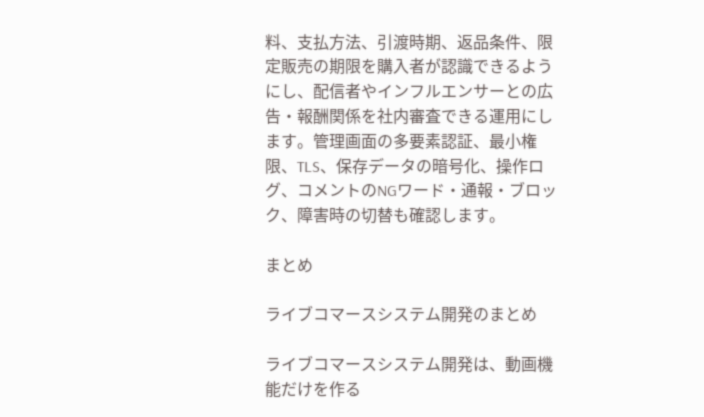料、支払方法、引渡時期、返品条件、限定販売の期限を購入者が認識できるようにし、配信者やインフルエンサーとの広告・報酬関係を社内審査できる運用にします。管理画面の多要素認証、最小権限、TLS、保存データの暗号化、操作ログ、コメントのNGワード・通報・ブロック、障害時の切替も確認します。

まとめ

ライブコマースシステム開発のまとめ

ライブコマースシステム開発は、動画機能だけを作る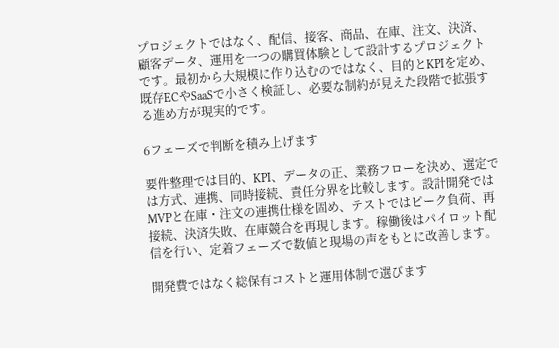プロジェクトではなく、配信、接客、商品、在庫、注文、決済、顧客データ、運用を一つの購買体験として設計するプロジェクトです。最初から大規模に作り込むのではなく、目的とKPIを定め、既存ECやSaaSで小さく検証し、必要な制約が見えた段階で拡張する進め方が現実的です。

6フェーズで判断を積み上げます

要件整理では目的、KPI、データの正、業務フローを決め、選定では方式、連携、同時接続、責任分界を比較します。設計開発ではMVPと在庫・注文の連携仕様を固め、テストではピーク負荷、再接続、決済失敗、在庫競合を再現します。稼働後はパイロット配信を行い、定着フェーズで数値と現場の声をもとに改善します。

開発費ではなく総保有コストと運用体制で選びます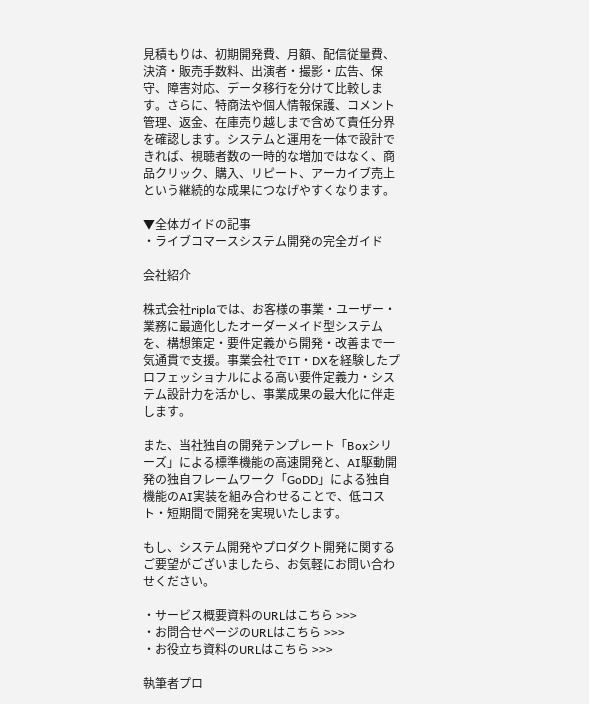見積もりは、初期開発費、月額、配信従量費、決済・販売手数料、出演者・撮影・広告、保守、障害対応、データ移行を分けて比較します。さらに、特商法や個人情報保護、コメント管理、返金、在庫売り越しまで含めて責任分界を確認します。システムと運用を一体で設計できれば、視聴者数の一時的な増加ではなく、商品クリック、購入、リピート、アーカイブ売上という継続的な成果につなげやすくなります。

▼全体ガイドの記事
・ライブコマースシステム開発の完全ガイド

会社紹介

株式会社riplaでは、お客様の事業・ユーザー・業務に最適化したオーダーメイド型システムを、構想策定・要件定義から開発・改善まで一気通貫で支援。事業会社でIT・DXを経験したプロフェッショナルによる高い要件定義力・システム設計力を活かし、事業成果の最大化に伴走します。

また、当社独自の開発テンプレート「Boxシリーズ」による標準機能の高速開発と、AI駆動開発の独自フレームワーク「GoDD」による独自機能のAI実装を組み合わせることで、低コスト・短期間で開発を実現いたします。

もし、システム開発やプロダクト開発に関するご要望がございましたら、お気軽にお問い合わせください。

・サービス概要資料のURLはこちら >>>
・お問合せページのURLはこちら >>>
・お役立ち資料のURLはこちら >>>

執筆者プロ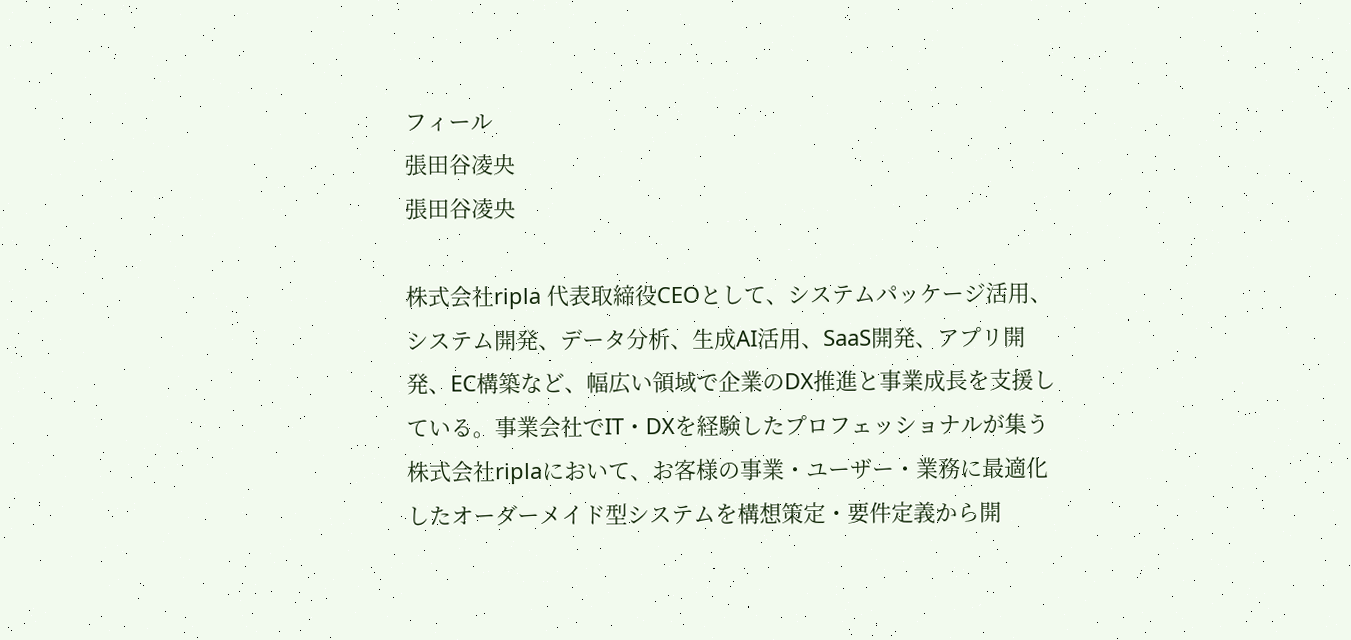フィール
張田谷凌央
張田谷凌央

株式会社ripla 代表取締役CEOとして、システムパッケージ活用、システム開発、データ分析、生成AI活用、SaaS開発、アプリ開発、EC構築など、幅広い領域で企業のDX推進と事業成長を支援している。事業会社でIT・DXを経験したプロフェッショナルが集う株式会社riplaにおいて、お客様の事業・ユーザー・業務に最適化したオーダーメイド型システムを構想策定・要件定義から開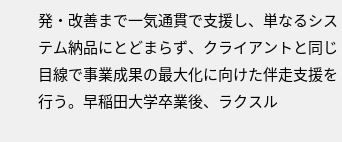発・改善まで一気通貫で支援し、単なるシステム納品にとどまらず、クライアントと同じ目線で事業成果の最大化に向けた伴走支援を行う。早稲田大学卒業後、ラクスル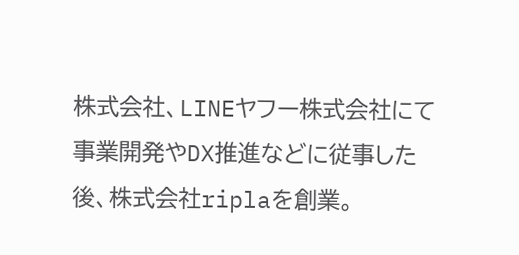株式会社、LINEヤフー株式会社にて事業開発やDX推進などに従事した後、株式会社riplaを創業。